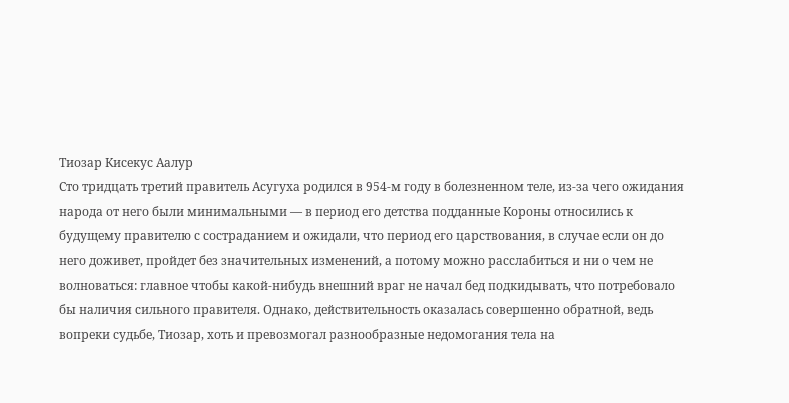Тиозар Кисекус Аалур
Сто тридцать третий правитель Асугуха родился в 954-м году в болезненном теле, из-за чего ожидания народа от него были минимальными — в период его детства подданные Короны относились к будущему правителю с состраданием и ожидали, что период его царствования, в случае если он до него доживет, пройдет без значительных изменений, а потому можно расслабиться и ни о чем не волноваться: главное чтобы какой-нибудь внешний враг не начал бед подкидывать, что потребовало бы наличия сильного правителя. Однако, действительность оказалась совершенно обратной, ведь вопреки судьбе, Тиозар, хоть и превозмогал разнообразные недомогания тела на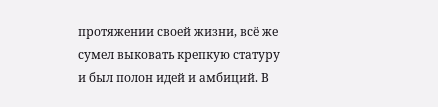протяжении своей жизни, всё же сумел выковать крепкую статуру и был полон идей и амбиций. В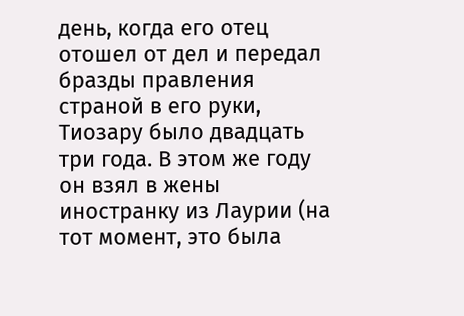день, когда его отец отошел от дел и передал бразды правления страной в его руки, Тиозару было двадцать три года. В этом же году он взял в жены иностранку из Лаурии (на тот момент, это была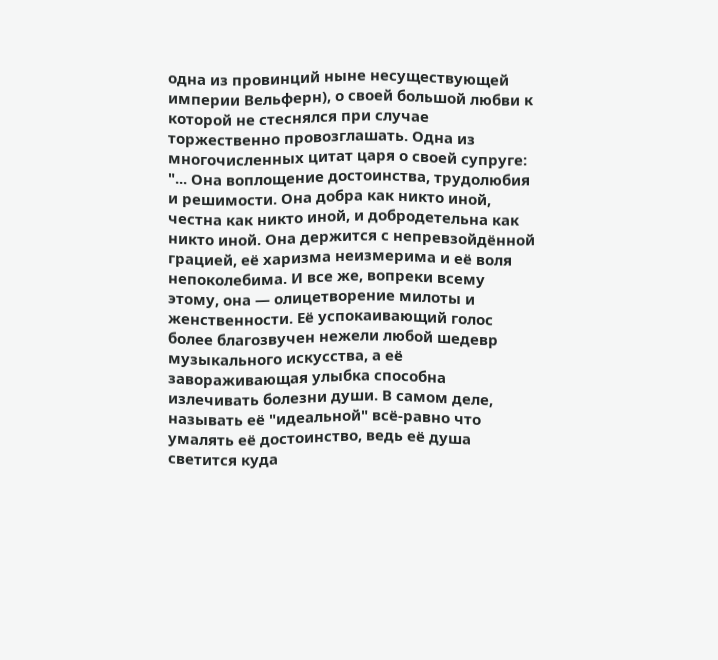одна из провинций ныне несуществующей империи Вельферн), о своей большой любви к которой не стеснялся при случае торжественно провозглашать. Одна из многочисленных цитат царя о своей супруге:
"... Она воплощение достоинства, трудолюбия и решимости. Она добра как никто иной, честна как никто иной, и добродетельна как никто иной. Она держится с непревзойдённой грацией, её харизма неизмерима и её воля непоколебима. И все же, вопреки всему этому, она — олицетворение милоты и женственности. Её успокаивающий голос более благозвучен нежели любой шедевр музыкального искусства, а её завораживающая улыбка способна излечивать болезни души. В самом деле, называть её "идеальной" всё-равно что умалять её достоинство, ведь её душа светится куда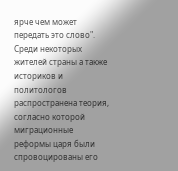ярче чем может передать это слово".
Среди некоторых жителей страны а также историков и политологов распространена теория, согласно которой миграционные реформы царя были спровоцированы его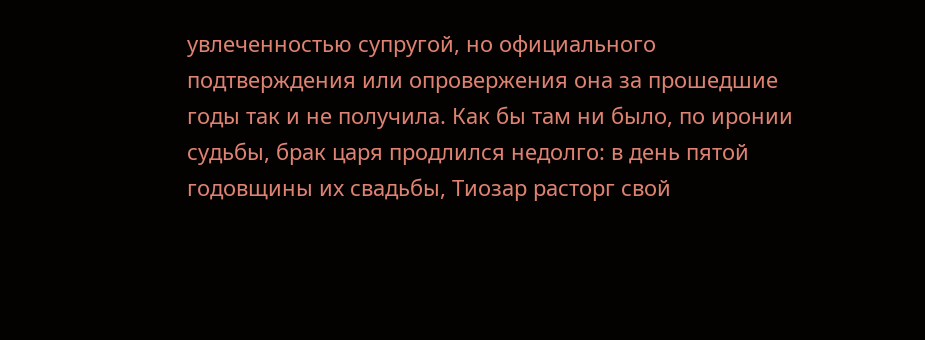увлеченностью супругой, но официального подтверждения или опровержения она за прошедшие годы так и не получила. Как бы там ни было, по иронии судьбы, брак царя продлился недолго: в день пятой годовщины их свадьбы, Тиозар расторг свой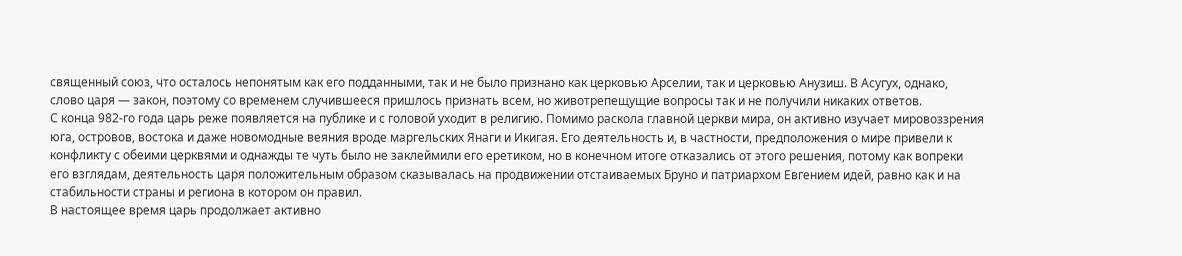священный союз, что осталось непонятым как его подданными, так и не было признано как церковью Арселии, так и церковью Анузиш. В Асугух, однако, слово царя — закон, поэтому со временем случившееся пришлось признать всем, но животрепещущие вопросы так и не получили никаких ответов.
С конца 982-го года царь реже появляется на публике и с головой уходит в религию. Помимо раскола главной церкви мира, он активно изучает мировоззрения юга, островов, востока и даже новомодные веяния вроде маргельских Янаги и Икигая. Его деятельность и, в частности, предположения о мире привели к конфликту с обеими церквями и однажды те чуть было не заклеймили его еретиком, но в конечном итоге отказались от этого решения, потому как вопреки его взглядам, деятельность царя положительным образом сказывалась на продвижении отстаиваемых Бруно и патриархом Евгением идей, равно как и на стабильности страны и региона в котором он правил.
В настоящее время царь продолжает активно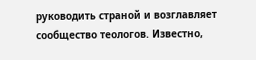руководить страной и возглавляет сообщество теологов. Известно,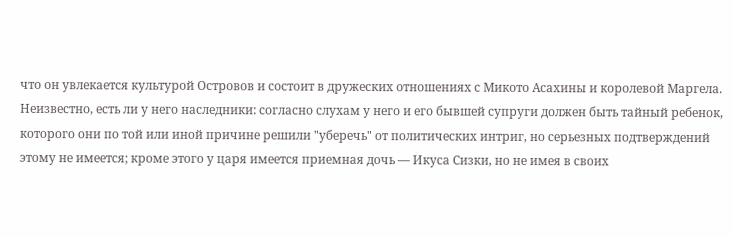что он увлекается культурой Островов и состоит в дружеских отношениях с Микото Асахины и королевой Маргела. Неизвестно, есть ли у него наследники: согласно слухам у него и его бывшей супруги должен быть тайный ребенок, которого они по той или иной причине решили "уберечь" от политических интриг, но серьезных подтверждений этому не имеется; кроме этого у царя имеется приемная дочь — Икуса Сизки, но не имея в своих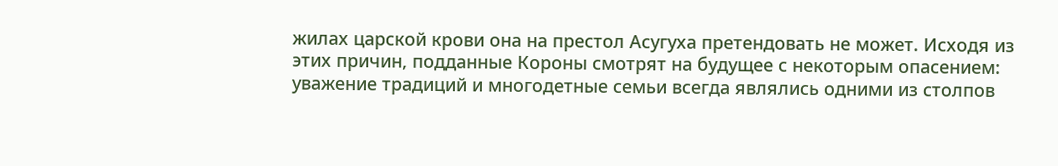жилах царской крови она на престол Асугуха претендовать не может. Исходя из этих причин, подданные Короны смотрят на будущее с некоторым опасением: уважение традиций и многодетные семьи всегда являлись одними из столпов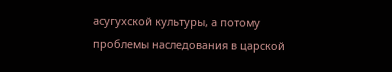асугухской культуры, а потому проблемы наследования в царской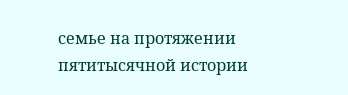семье на протяжении пятитысячной истории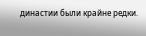династии были крайне редки.